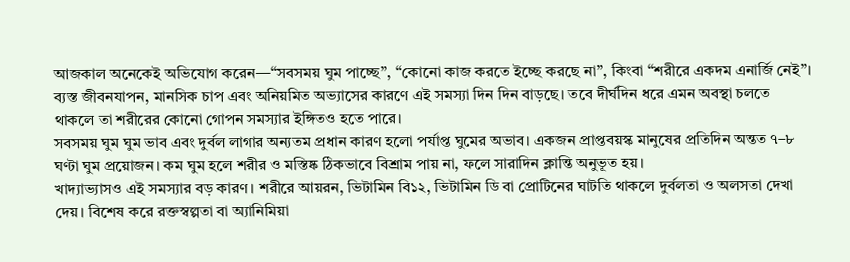আজকাল অনেকেই অভিযোগ করেন—“সবসময় ঘুম পাচ্ছে”, “কোনো কাজ করতে ইচ্ছে করছে না”, কিংবা “শরীরে একদম এনার্জি নেই”। ব্যস্ত জীবনযাপন, মানসিক চাপ এবং অনিয়মিত অভ্যাসের কারণে এই সমস্যা দিন দিন বাড়ছে। তবে দীর্ঘদিন ধরে এমন অবস্থা চলতে থাকলে তা শরীরের কোনো গোপন সমস্যার ইঙ্গিতও হতে পারে।
সবসময় ঘুম ঘুম ভাব এবং দুর্বল লাগার অন্যতম প্রধান কারণ হলো পর্যাপ্ত ঘুমের অভাব। একজন প্রাপ্তবয়স্ক মানুষের প্রতিদিন অন্তত ৭–৮ ঘণ্টা ঘুম প্রয়োজন। কম ঘুম হলে শরীর ও মস্তিষ্ক ঠিকভাবে বিশ্রাম পায় না, ফলে সারাদিন ক্লান্তি অনুভূত হয়।
খাদ্যাভ্যাসও এই সমস্যার বড় কারণ। শরীরে আয়রন, ভিটামিন বি১২, ভিটামিন ডি বা প্রোটিনের ঘাটতি থাকলে দুর্বলতা ও অলসতা দেখা দেয়। বিশেষ করে রক্তস্বল্পতা বা অ্যানিমিয়া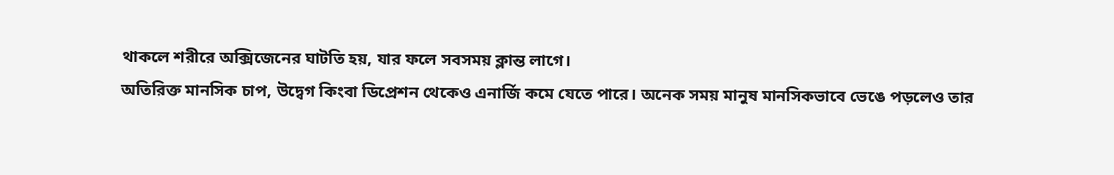থাকলে শরীরে অক্সিজেনের ঘাটতি হয়, যার ফলে সবসময় ক্লান্ত লাগে।
অতিরিক্ত মানসিক চাপ, উদ্বেগ কিংবা ডিপ্রেশন থেকেও এনার্জি কমে যেতে পারে। অনেক সময় মানুষ মানসিকভাবে ভেঙে পড়লেও তার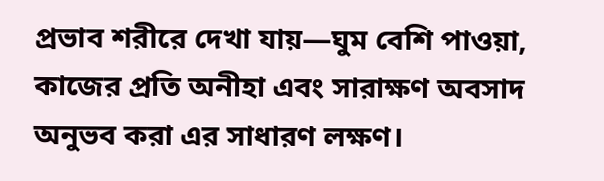প্রভাব শরীরে দেখা যায়—ঘুম বেশি পাওয়া, কাজের প্রতি অনীহা এবং সারাক্ষণ অবসাদ অনুভব করা এর সাধারণ লক্ষণ।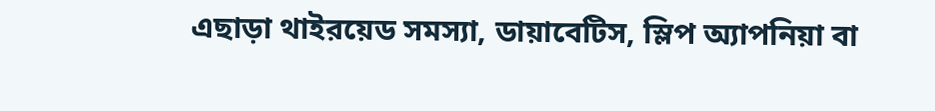এছাড়া থাইরয়েড সমস্যা, ডায়াবেটিস, স্লিপ অ্যাপনিয়া বা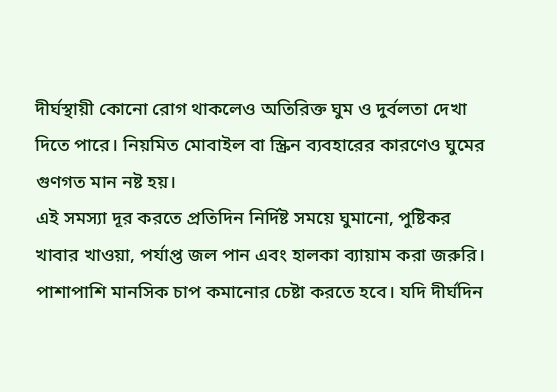দীর্ঘস্থায়ী কোনো রোগ থাকলেও অতিরিক্ত ঘুম ও দুর্বলতা দেখা দিতে পারে। নিয়মিত মোবাইল বা স্ক্রিন ব্যবহারের কারণেও ঘুমের গুণগত মান নষ্ট হয়।
এই সমস্যা দূর করতে প্রতিদিন নির্দিষ্ট সময়ে ঘুমানো, পুষ্টিকর খাবার খাওয়া, পর্যাপ্ত জল পান এবং হালকা ব্যায়াম করা জরুরি। পাশাপাশি মানসিক চাপ কমানোর চেষ্টা করতে হবে। যদি দীর্ঘদিন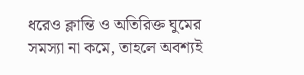ধরেও ক্লান্তি ও অতিরিক্ত ঘুমের সমস্যা না কমে, তাহলে অবশ্যই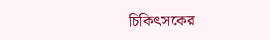চিকিৎসকের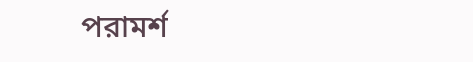পরামর্শ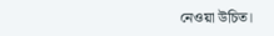নেওয়া উচিত।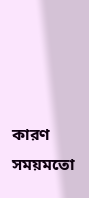কারণ সময়মতো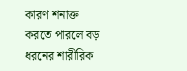কারণ শনাক্ত করতে পারলে বড় ধরনের শারীরিক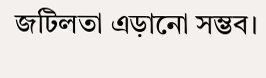জটিলতা এড়ানো সম্ভব।